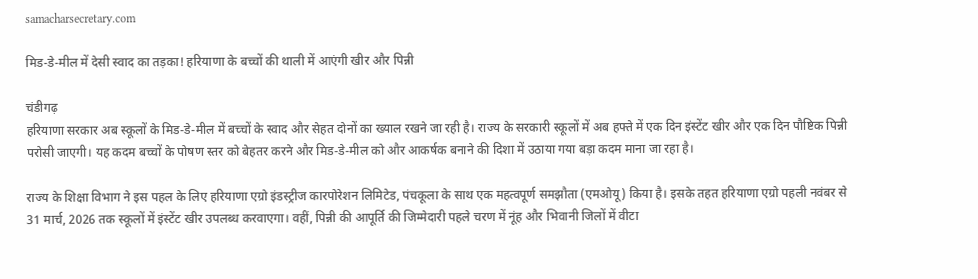samacharsecretary.com

मिड-डे-मील में देसी स्वाद का तड़का! हरियाणा के बच्चों की थाली में आएंगी खीर और पिन्नी

चंडीगढ़
हरियाणा सरकार अब स्कूलों के मिड-डे-मील में बच्चों के स्वाद और सेहत दोनों का ख्याल रखने जा रही है। राज्य के सरकारी स्कूलों में अब हफ्ते में एक दिन इंस्टेंट खीर और एक दिन पौष्टिक पिन्नी परोसी जाएगी। यह कदम बच्चों के पोषण स्तर को बेहतर करने और मिड-डे-मील को और आकर्षक बनाने की दिशा में उठाया गया बड़ा कदम माना जा रहा है।

राज्य के शिक्षा विभाग ने इस पहल के लिए हरियाणा एग्रो इंडस्ट्रीज कारपोरेशन लिमिटेड, पंचकूला के साथ एक महत्वपूर्ण समझौता (एमओयू) किया है। इसके तहत हरियाणा एग्रो पहली नवंबर से 31 मार्च, 2026 तक स्कूलों में इंस्टेंट खीर उपलब्ध करवाएगा। वहीं, पिन्नी की आपूर्ति की जिम्मेदारी पहले चरण में नूंह और भिवानी जिलों में वीटा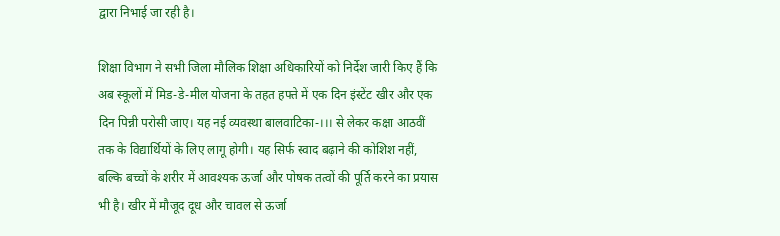द्वारा निभाई जा रही है।

शिक्षा विभाग ने सभी जिला मौलिक शिक्षा अधिकारियों को निर्देश जारी किए हैं कि अब स्कूलों में मिड-डे-मील योजना के तहत हफ्ते में एक दिन इंस्टेंट खीर और एक दिन पिन्नी परोसी जाए। यह नई व्यवस्था बालवाटिका-।।। से लेकर कक्षा आठवीं तक के विद्यार्थियों के लिए लागू होगी। यह सिर्फ स्वाद बढ़ाने की कोशिश नहीं, बल्कि बच्चों के शरीर में आवश्यक ऊर्जा और पोषक तत्वों की पूर्ति करने का प्रयास भी है। खीर में मौजूद दूध और चावल से ऊर्जा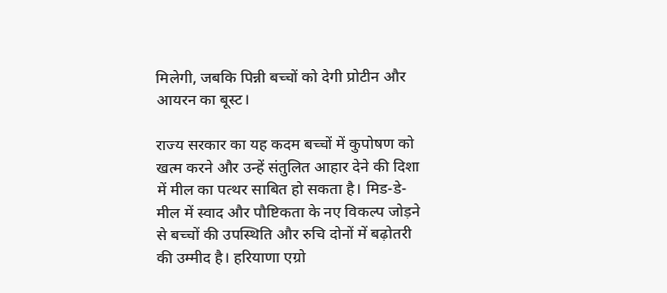मिलेगी, जबकि पिन्नी बच्चों को देगी प्रोटीन और आयरन का बूस्ट।

राज्य सरकार का यह कदम बच्चों में कुपोषण को खत्म करने और उन्हें संतुलित आहार देने की दिशा में मील का पत्थर साबित हो सकता है। मिड-डे-मील में स्वाद और पौष्टिकता के नए विकल्प जोड़ने से बच्चों की उपस्थिति और रुचि दोनों में बढ़ोतरी की उम्मीद है। हरियाणा एग्रो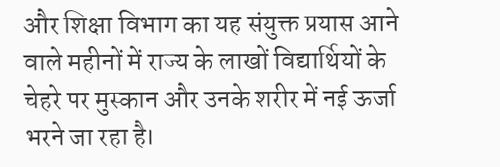और शिक्षा विभाग का यह संयुक्त प्रयास आने वाले महीनों में राज्य के लाखों विद्यार्थियों के चेहरे पर मुस्कान और उनके शरीर में नई ऊर्जा भरने जा रहा है।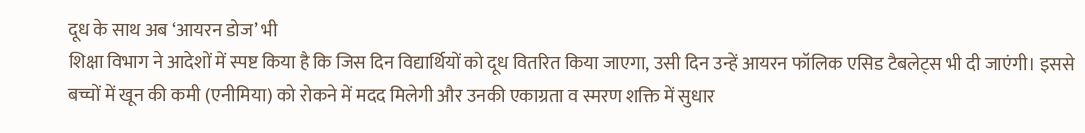दूध के साथ अब ‘आयरन डोज’ भी
शिक्षा विभाग ने आदेशों में स्पष्ट किया है कि जिस दिन विद्यार्थियों को दूध वितरित किया जाएगा, उसी दिन उन्हें आयरन फॉलिक एसिड टैबलेट्स भी दी जाएंगी। इससे बच्चों में खून की कमी (एनीमिया) को रोकने में मदद मिलेगी और उनकी एकाग्रता व स्मरण शक्ति में सुधार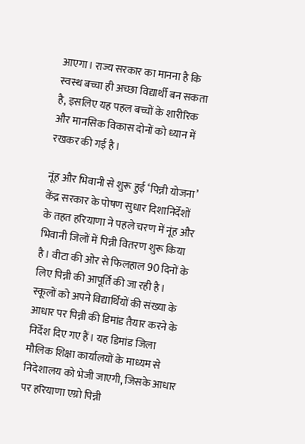आएगा। राज्य सरकार का मानना है कि स्वस्थ बच्चा ही अच्छा विद्यार्थी बन सकता है, इसलिए यह पहल बच्चों के शारीरिक और मानसिक विकास दोनों को ध्यान में रखकर की गई है।

नूंह और भिवानी से शुरू हुई ‘पिन्नी योजना’
केंद्र सरकार के पोषण सुधार दिशानिर्देशों के तहत हरियाणा ने पहले चरण में नूंह और भिवानी जिलों में पिन्नी वितरण शुरू किया है। वीटा की ओर से फिलहाल 90 दिनों के लिए पिन्नी की आपूर्ति की जा रही है। स्कूलों को अपने विद्यार्थियों की संख्या के आधार पर पिन्नी की डिमांड तैयार करने के निर्देश दिए गए हैं। यह डिमांड जिला मौलिक शिक्षा कार्यालयों के माध्यम से निदेशालय को भेजी जाएगी, जिसके आधार पर हरियाणा एग्रो पिन्नी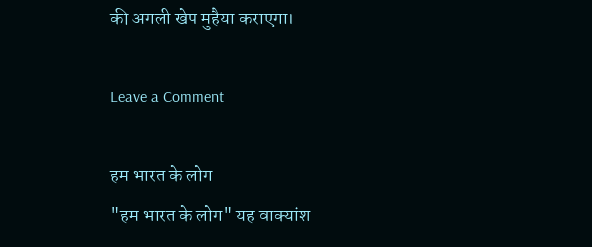की अगली खेप मुहैया कराएगा।

Leave a Comment

हम भारत के लोग
"हम भारत के लोग" यह वाक्यांश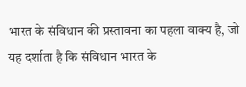भारत के संविधान की प्रस्तावना का पहला वाक्य है, जो यह दर्शाता है कि संविधान भारत के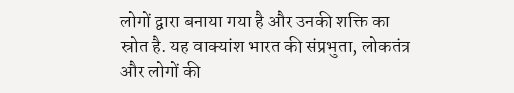लोगों द्वारा बनाया गया है और उनकी शक्ति का स्रोत है. यह वाक्यांश भारत की संप्रभुता, लोकतंत्र और लोगों की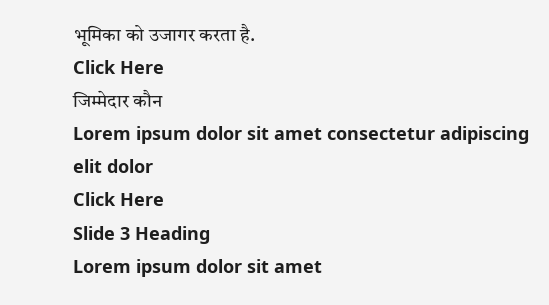भूमिका को उजागर करता है.
Click Here
जिम्मेदार कौन
Lorem ipsum dolor sit amet consectetur adipiscing elit dolor
Click Here
Slide 3 Heading
Lorem ipsum dolor sit amet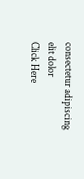consectetur adipiscing elit dolor
Click Here